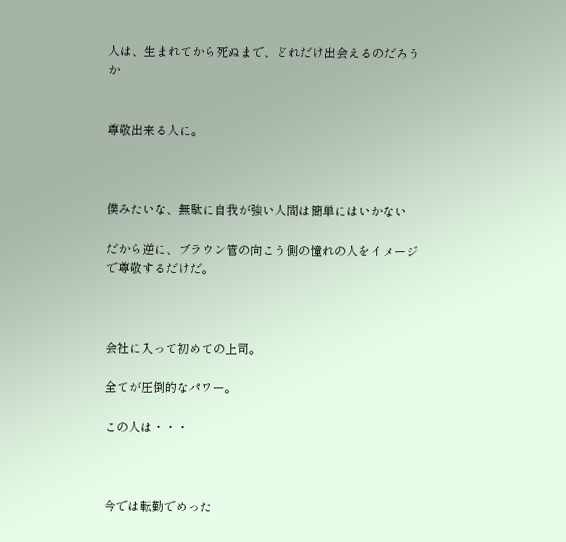人は、生まれてから死ぬまで、どれだけ出会えるのだろうか


尊敬出来る人に。



僕みたいな、無駄に自我が強い人間は簡単にはいかない

だから逆に、ブラウン管の向こう側の憧れの人をイメージで尊敬するだけだ。



会社に入って初めての上司。

全てが圧倒的なパワー。

この人は・・・



今では転勤でめった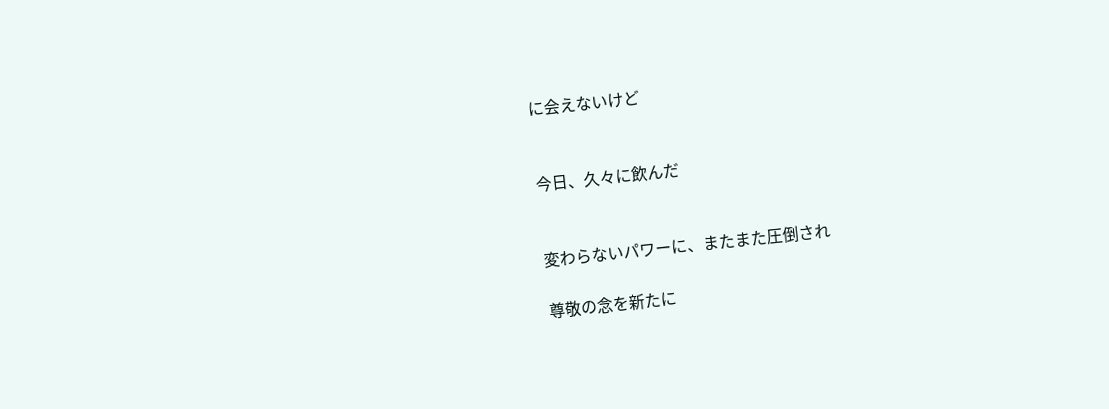に会えないけど


今日、久々に飲んだ


変わらないパワーに、またまた圧倒され

尊敬の念を新たに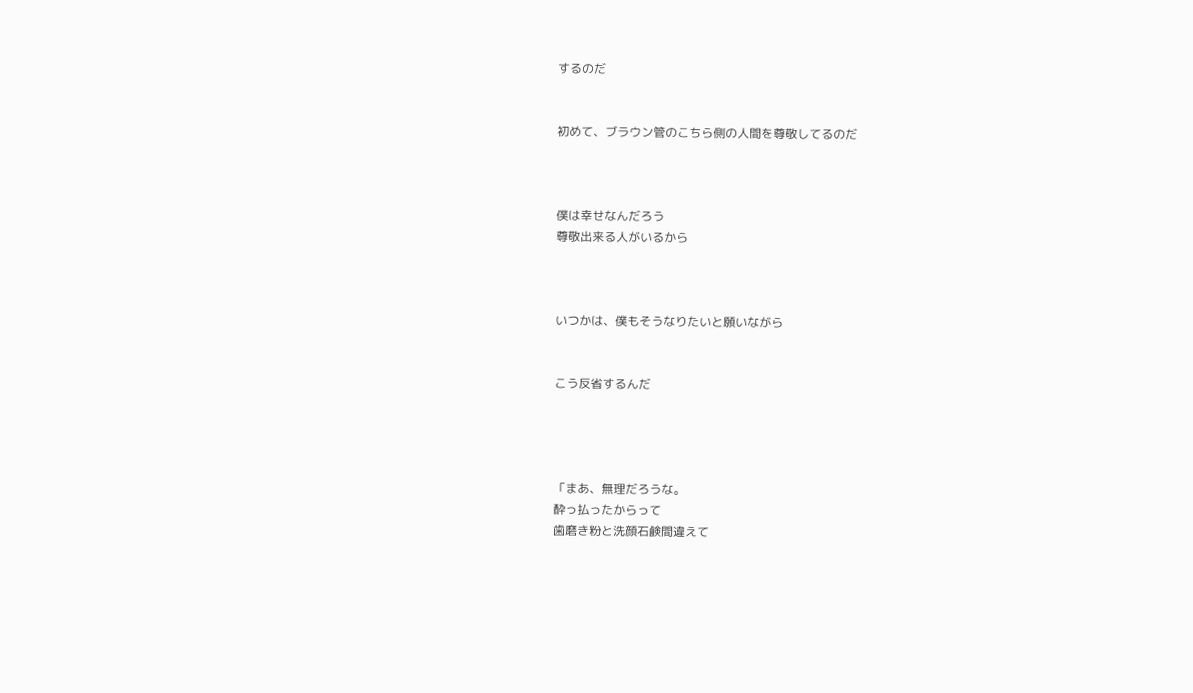するのだ


初めて、ブラウン管のこちら側の人間を尊敬してるのだ



僕は幸せなんだろう
尊敬出来る人がいるから



いつかは、僕もそうなりたいと願いながら


こう反省するんだ




「まあ、無理だろうな。
酔っ払ったからって
歯磨き粉と洗顔石鹸間違えて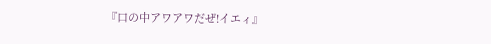『口の中アワアワだぜ!イエィ』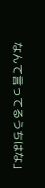なんて言ってるうちはな」